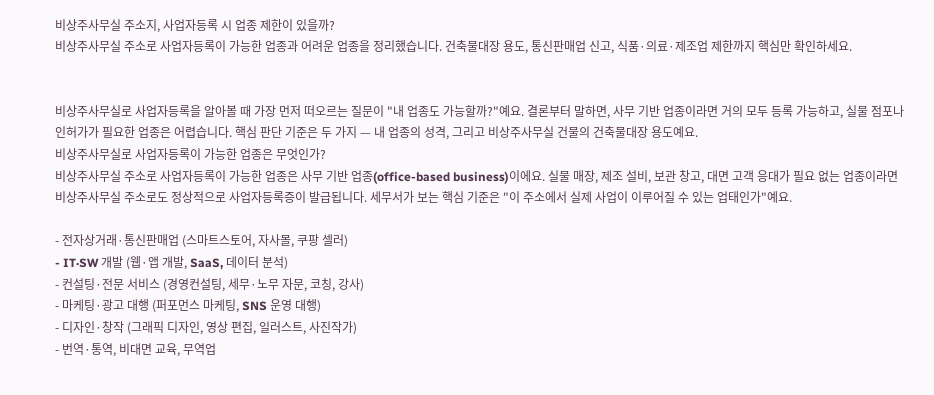비상주사무실 주소지, 사업자등록 시 업종 제한이 있을까?
비상주사무실 주소로 사업자등록이 가능한 업종과 어려운 업종을 정리했습니다. 건축물대장 용도, 통신판매업 신고, 식품·의료·제조업 제한까지 핵심만 확인하세요.


비상주사무실로 사업자등록을 알아볼 때 가장 먼저 떠오르는 질문이 "내 업종도 가능할까?"예요. 결론부터 말하면, 사무 기반 업종이라면 거의 모두 등록 가능하고, 실물 점포나 인허가가 필요한 업종은 어렵습니다. 핵심 판단 기준은 두 가지 — 내 업종의 성격, 그리고 비상주사무실 건물의 건축물대장 용도예요.
비상주사무실로 사업자등록이 가능한 업종은 무엇인가?
비상주사무실 주소로 사업자등록이 가능한 업종은 사무 기반 업종(office-based business)이에요. 실물 매장, 제조 설비, 보관 창고, 대면 고객 응대가 필요 없는 업종이라면 비상주사무실 주소로도 정상적으로 사업자등록증이 발급됩니다. 세무서가 보는 핵심 기준은 "이 주소에서 실제 사업이 이루어질 수 있는 업태인가"예요.

- 전자상거래·통신판매업 (스마트스토어, 자사몰, 쿠팡 셀러)
- IT·SW 개발 (웹·앱 개발, SaaS, 데이터 분석)
- 컨설팅·전문 서비스 (경영컨설팅, 세무·노무 자문, 코칭, 강사)
- 마케팅·광고 대행 (퍼포먼스 마케팅, SNS 운영 대행)
- 디자인·창작 (그래픽 디자인, 영상 편집, 일러스트, 사진작가)
- 번역·통역, 비대면 교육, 무역업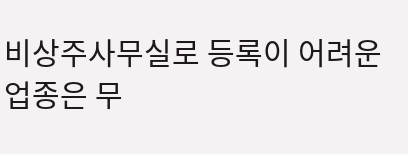비상주사무실로 등록이 어려운 업종은 무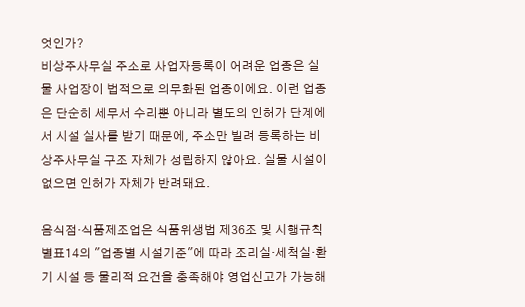엇인가?
비상주사무실 주소로 사업자등록이 어려운 업종은 실물 사업장이 법적으로 의무화된 업종이에요. 이런 업종은 단순히 세무서 수리뿐 아니라 별도의 인허가 단계에서 시설 실사를 받기 때문에, 주소만 빌려 등록하는 비상주사무실 구조 자체가 성립하지 않아요. 실물 시설이 없으면 인허가 자체가 반려돼요.

음식점·식품제조업은 식품위생법 제36조 및 시행규칙 별표14의 "업종별 시설기준"에 따라 조리실·세척실·환기 시설 등 물리적 요건을 충족해야 영업신고가 가능해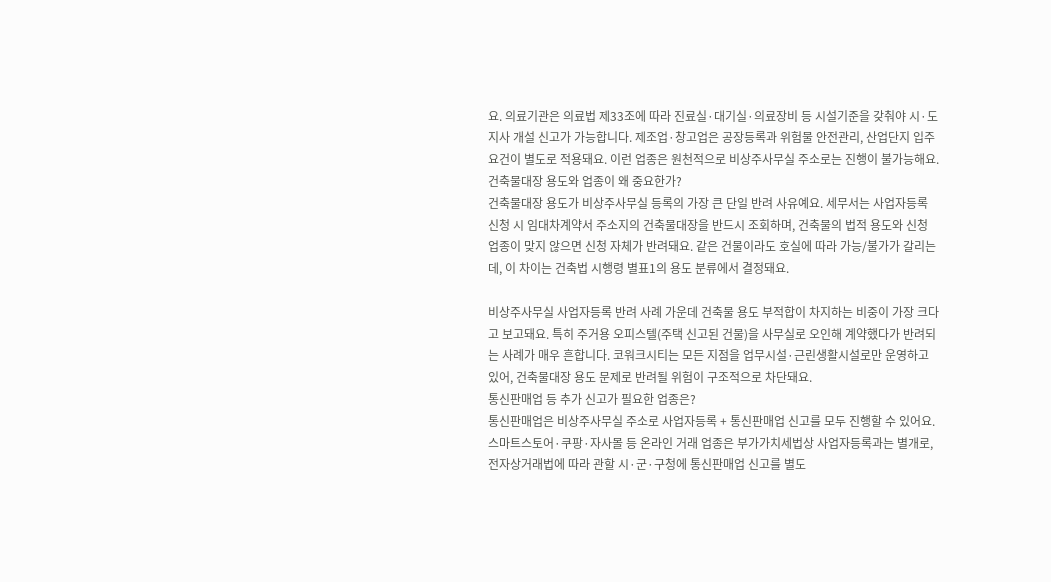요. 의료기관은 의료법 제33조에 따라 진료실·대기실·의료장비 등 시설기준을 갖춰야 시·도지사 개설 신고가 가능합니다. 제조업·창고업은 공장등록과 위험물 안전관리, 산업단지 입주 요건이 별도로 적용돼요. 이런 업종은 원천적으로 비상주사무실 주소로는 진행이 불가능해요.
건축물대장 용도와 업종이 왜 중요한가?
건축물대장 용도가 비상주사무실 등록의 가장 큰 단일 반려 사유예요. 세무서는 사업자등록 신청 시 임대차계약서 주소지의 건축물대장을 반드시 조회하며, 건축물의 법적 용도와 신청 업종이 맞지 않으면 신청 자체가 반려돼요. 같은 건물이라도 호실에 따라 가능/불가가 갈리는데, 이 차이는 건축법 시행령 별표1의 용도 분류에서 결정돼요.

비상주사무실 사업자등록 반려 사례 가운데 건축물 용도 부적합이 차지하는 비중이 가장 크다고 보고돼요. 특히 주거용 오피스텔(주택 신고된 건물)을 사무실로 오인해 계약했다가 반려되는 사례가 매우 흔합니다. 코워크시티는 모든 지점을 업무시설·근린생활시설로만 운영하고 있어, 건축물대장 용도 문제로 반려될 위험이 구조적으로 차단돼요.
통신판매업 등 추가 신고가 필요한 업종은?
통신판매업은 비상주사무실 주소로 사업자등록 + 통신판매업 신고를 모두 진행할 수 있어요. 스마트스토어·쿠팡·자사몰 등 온라인 거래 업종은 부가가치세법상 사업자등록과는 별개로, 전자상거래법에 따라 관할 시·군·구청에 통신판매업 신고를 별도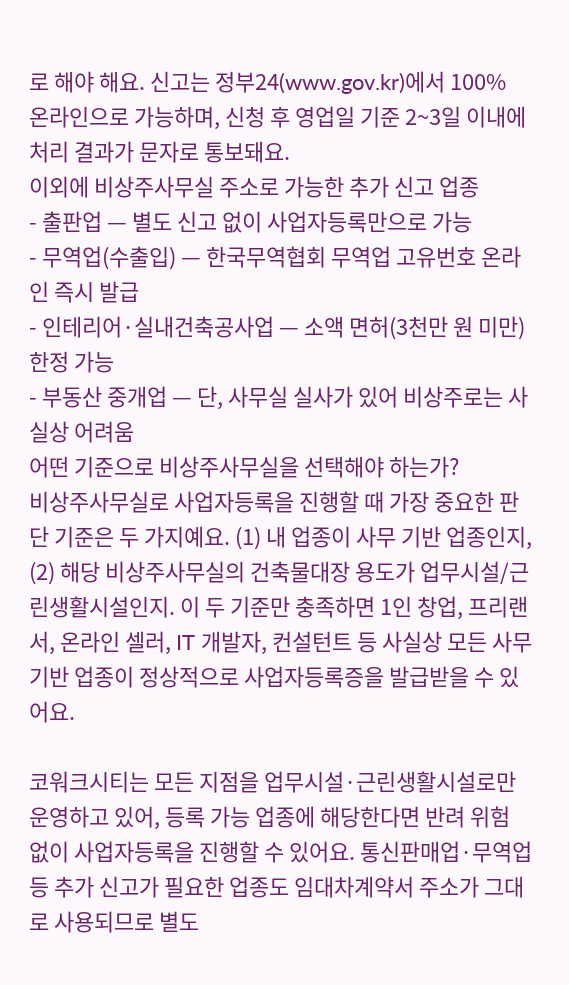로 해야 해요. 신고는 정부24(www.gov.kr)에서 100% 온라인으로 가능하며, 신청 후 영업일 기준 2~3일 이내에 처리 결과가 문자로 통보돼요.
이외에 비상주사무실 주소로 가능한 추가 신고 업종
- 출판업 — 별도 신고 없이 사업자등록만으로 가능
- 무역업(수출입) — 한국무역협회 무역업 고유번호 온라인 즉시 발급
- 인테리어·실내건축공사업 — 소액 면허(3천만 원 미만) 한정 가능
- 부동산 중개업 — 단, 사무실 실사가 있어 비상주로는 사실상 어려움
어떤 기준으로 비상주사무실을 선택해야 하는가?
비상주사무실로 사업자등록을 진행할 때 가장 중요한 판단 기준은 두 가지예요. (1) 내 업종이 사무 기반 업종인지, (2) 해당 비상주사무실의 건축물대장 용도가 업무시설/근린생활시설인지. 이 두 기준만 충족하면 1인 창업, 프리랜서, 온라인 셀러, IT 개발자, 컨설턴트 등 사실상 모든 사무 기반 업종이 정상적으로 사업자등록증을 발급받을 수 있어요.

코워크시티는 모든 지점을 업무시설·근린생활시설로만 운영하고 있어, 등록 가능 업종에 해당한다면 반려 위험 없이 사업자등록을 진행할 수 있어요. 통신판매업·무역업 등 추가 신고가 필요한 업종도 임대차계약서 주소가 그대로 사용되므로 별도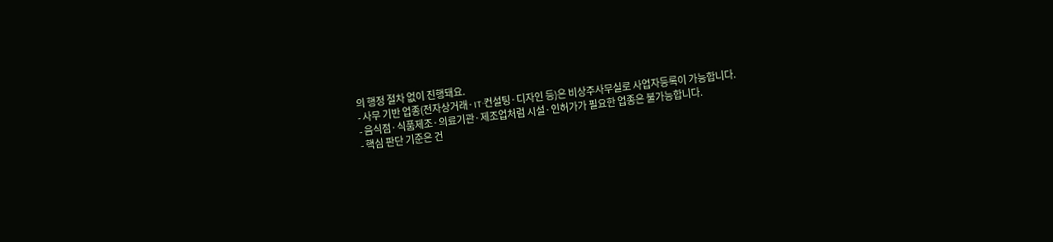의 행정 절차 없이 진행돼요.
- 사무 기반 업종(전자상거래·IT·컨설팅·디자인 등)은 비상주사무실로 사업자등록이 가능합니다.
- 음식점·식품제조·의료기관·제조업처럼 시설·인허가가 필요한 업종은 불가능합니다.
- 핵심 판단 기준은 건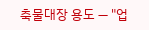축물대장 용도 — "업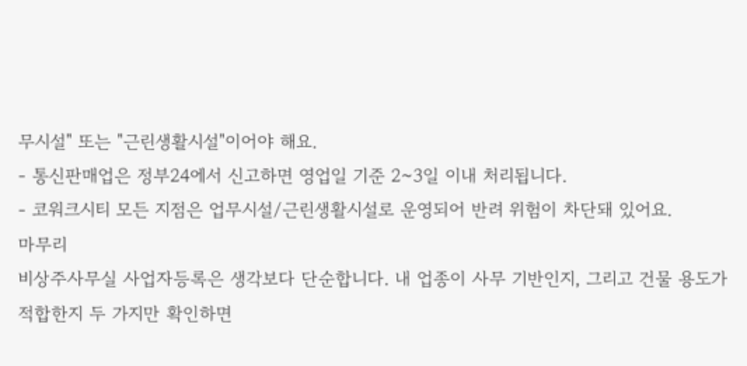무시설" 또는 "근린생활시설"이어야 해요.
- 통신판매업은 정부24에서 신고하면 영업일 기준 2~3일 이내 처리됩니다.
- 코워크시티 모든 지점은 업무시설/근린생활시설로 운영되어 반려 위험이 차단돼 있어요.
마무리
비상주사무실 사업자등록은 생각보다 단순합니다. 내 업종이 사무 기반인지, 그리고 건물 용도가 적합한지 두 가지만 확인하면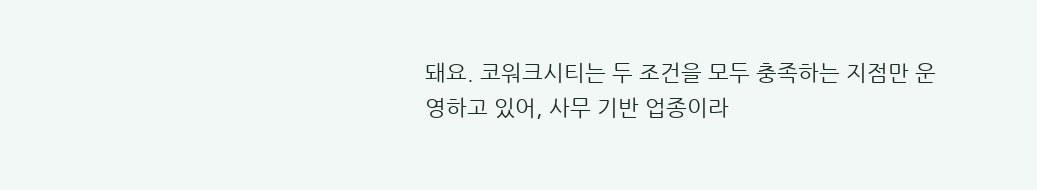돼요. 코워크시티는 두 조건을 모두 충족하는 지점만 운영하고 있어, 사무 기반 업종이라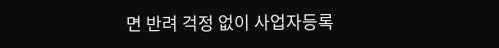면 반려 걱정 없이 사업자등록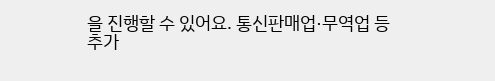을 진행할 수 있어요. 통신판매업·무역업 등 추가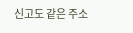신고도 같은 주소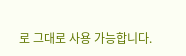로 그대로 사용 가능합니다.